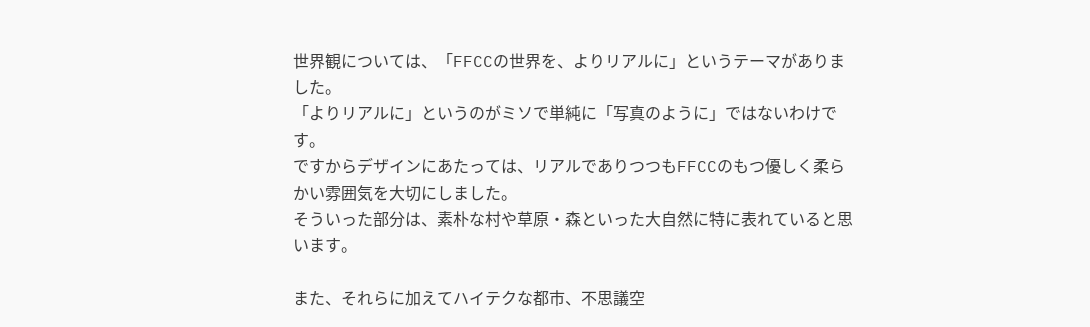世界観については、「FFCCの世界を、よりリアルに」というテーマがありました。
「よりリアルに」というのがミソで単純に「写真のように」ではないわけです。
ですからデザインにあたっては、リアルでありつつもFFCCのもつ優しく柔らかい雰囲気を大切にしました。
そういった部分は、素朴な村や草原・森といった大自然に特に表れていると思います。

また、それらに加えてハイテクな都市、不思議空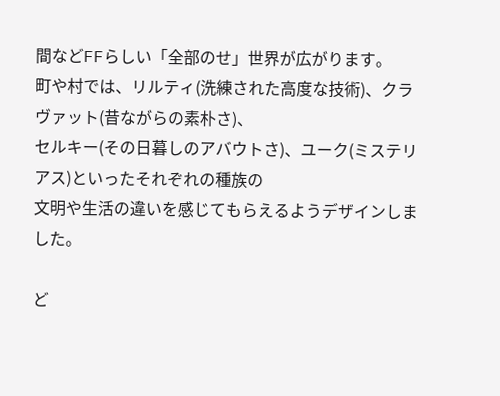間などFFらしい「全部のせ」世界が広がります。
町や村では、リルティ(洗練された高度な技術)、クラヴァット(昔ながらの素朴さ)、
セルキー(その日暮しのアバウトさ)、ユーク(ミステリアス)といったそれぞれの種族の
文明や生活の違いを感じてもらえるようデザインしました。

ど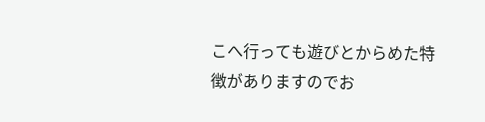こへ行っても遊びとからめた特徴がありますのでお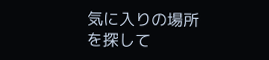気に入りの場所を探して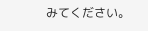みてください。